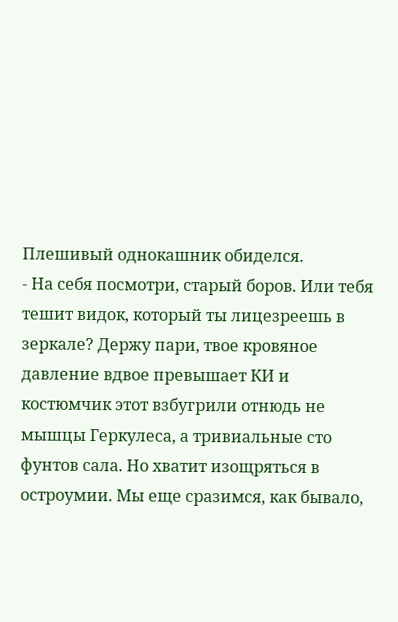Плешивый однокашник обиделся.
- На себя посмотри, старый боров. Или тебя тешит видок, который ты лицезреешь в зеркале? Держу пари, твое кровяное давление вдвое превышает КИ и костюмчик этот взбугрили отнюдь не мышцы Геркулеса, а тривиальные сто фунтов сала. Но хватит изощряться в остроумии. Мы еще сразимся, как бывало,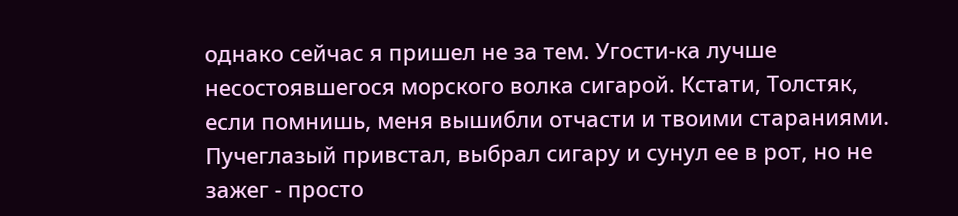однако сейчас я пришел не за тем. Угости-ка лучше несостоявшегося морского волка сигарой. Кстати, Толстяк, если помнишь, меня вышибли отчасти и твоими стараниями.
Пучеглазый привстал, выбрал сигару и сунул ее в рот, но не зажег - просто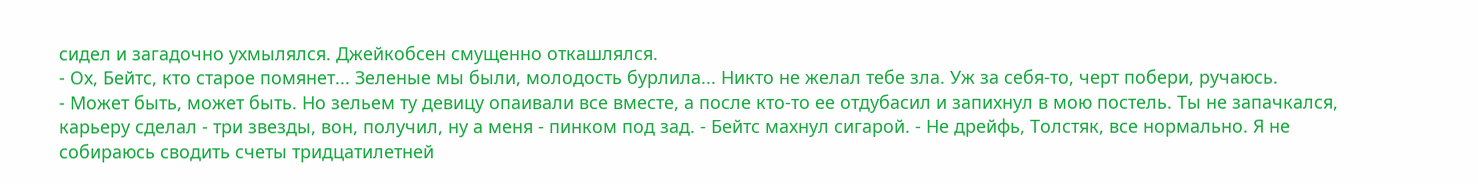сидел и загадочно ухмылялся. Джейкобсен смущенно откашлялся.
- Ох, Бейтс, кто старое помянет... Зеленые мы были, молодость бурлила... Никто не желал тебе зла. Уж за себя-то, черт побери, ручаюсь.
- Может быть, может быть. Но зельем ту девицу опаивали все вместе, а после кто-то ее отдубасил и запихнул в мою постель. Ты не запачкался, карьеру сделал - три звезды, вон, получил, ну а меня - пинком под зад. - Бейтс махнул сигарой. - Не дрейфь, Толстяк, все нормально. Я не собираюсь сводить счеты тридцатилетней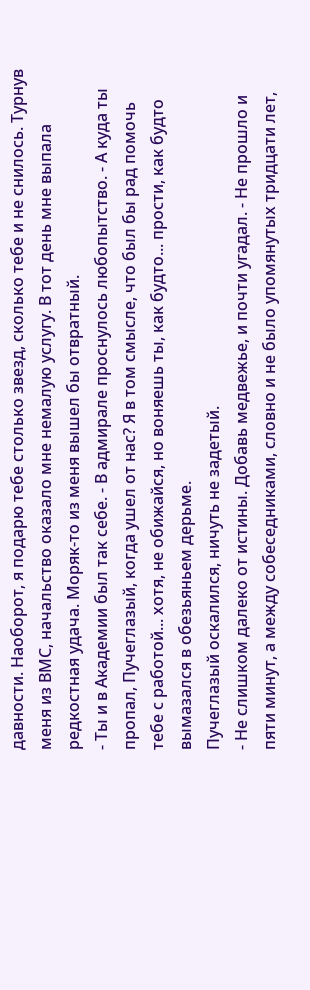давности. Наоборот, я подарю тебе столько звезд, сколько тебе и не снилось. Турнув меня из ВМС, начальство оказало мне немалую услугу. В тот день мне выпала редкостная удача. Моряк-то из меня вышел бы отвратный.
- Ты и в Академии был так себе. - В адмирале проснулось любопытство. - А куда ты пропал, Пучеглазый, когда ушел от нас? Я в том смысле, что был бы рад помочь тебе с работой... хотя, не обижайся, но воняешь ты, как будто... прости, как будто вымазался в обезьяньем дерьме.
Пучеглазый оскалился, ничуть не задетый.
- Не слишком далеко от истины. Добавь медвежье, и почти угадал. - Не прошло и пяти минут, а между собеседниками, словно и не было упомянутых тридцати лет,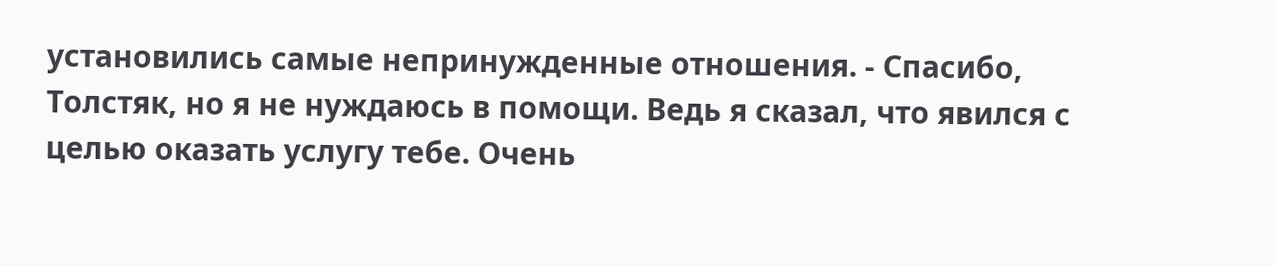установились самые непринужденные отношения. - Спасибо, Толстяк, но я не нуждаюсь в помощи. Ведь я сказал, что явился с целью оказать услугу тебе. Очень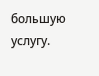большую услугу.